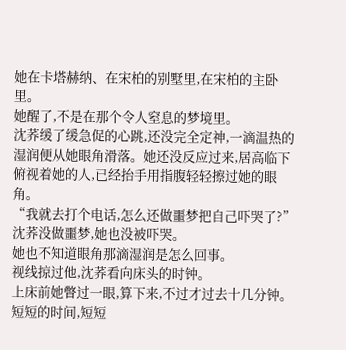她在卡塔赫纳、在宋柏的别墅里,在宋柏的主卧里。
她醒了,不是在那个令人窒息的梦境里。
沈荞缓了缓急促的心跳,还没完全定神,一滴温热的湿润便从她眼角滑落。她还没反应过来,居高临下俯视着她的人,已经抬手用指腹轻轻擦过她的眼角。
“我就去打个电话,怎么还做噩梦把自己吓哭了?”
沈荞没做噩梦,她也没被吓哭。
她也不知道眼角那滴湿润是怎么回事。
视线掠过他,沈荞看向床头的时钟。
上床前她瞥过一眼,算下来,不过才过去十几分钟。
短短的时间,短短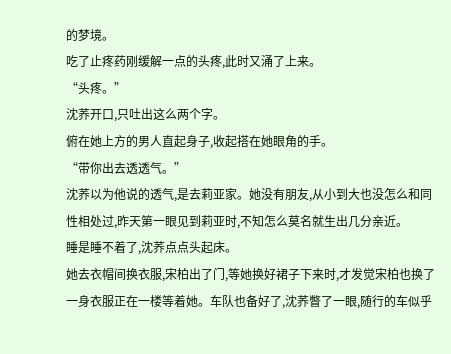的梦境。
吃了止疼药刚缓解一点的头疼,此时又涌了上来。
“头疼。”
沈荞开口,只吐出这么两个字。
俯在她上方的男人直起身子,收起搭在她眼角的手。
“带你出去透透气。”
沈荞以为他说的透气,是去莉亚家。她没有朋友,从小到大也没怎么和同性相处过,昨天第一眼见到莉亚时,不知怎么莫名就生出几分亲近。
睡是睡不着了,沈荞点点头起床。
她去衣帽间换衣服,宋柏出了门,等她换好裙子下来时,才发觉宋柏也换了一身衣服正在一楼等着她。车队也备好了,沈荞瞥了一眼,随行的车似乎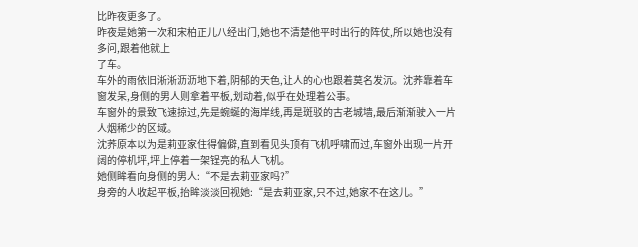比昨夜更多了。
昨夜是她第一次和宋柏正儿八经出门,她也不清楚他平时出行的阵仗,所以她也没有多问,跟着他就上
了车。
车外的雨依旧淅淅沥沥地下着,阴郁的天色,让人的心也跟着莫名发沉。沈荞靠着车窗发呆,身侧的男人则拿着平板,划动着,似乎在处理着公事。
车窗外的景致飞速掠过,先是蜿蜒的海岸线,再是斑驳的古老城墙,最后渐渐驶入一片人烟稀少的区域。
沈荞原本以为是莉亚家住得偏僻,直到看见头顶有飞机呼啸而过,车窗外出现一片开阔的停机坪,坪上停着一架锃亮的私人飞机。
她侧眸看向身侧的男人:“不是去莉亚家吗?”
身旁的人收起平板,抬眸淡淡回视她:“是去莉亚家,只不过,她家不在这儿。”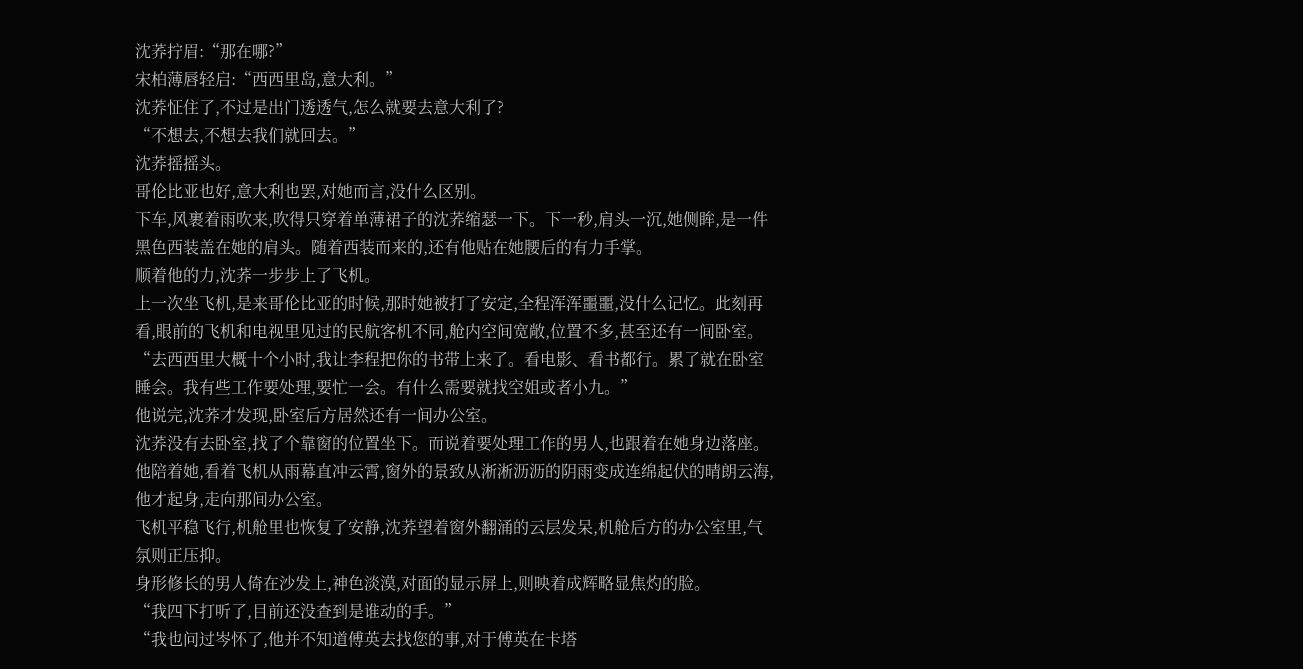沈荞拧眉:“那在哪?”
宋柏薄唇轻启:“西西里岛,意大利。”
沈荞怔住了,不过是出门透透气,怎么就要去意大利了?
“不想去,不想去我们就回去。”
沈荞摇摇头。
哥伦比亚也好,意大利也罢,对她而言,没什么区别。
下车,风裹着雨吹来,吹得只穿着单薄裙子的沈荞缩瑟一下。下一秒,肩头一沉,她侧眸,是一件黑色西装盖在她的肩头。随着西装而来的,还有他贴在她腰后的有力手掌。
顺着他的力,沈荞一步步上了飞机。
上一次坐飞机,是来哥伦比亚的时候,那时她被打了安定,全程浑浑噩噩,没什么记忆。此刻再看,眼前的飞机和电视里见过的民航客机不同,舱内空间宽敞,位置不多,甚至还有一间卧室。
“去西西里大概十个小时,我让李程把你的书带上来了。看电影、看书都行。累了就在卧室睡会。我有些工作要处理,要忙一会。有什么需要就找空姐或者小九。”
他说完,沈荞才发现,卧室后方居然还有一间办公室。
沈荞没有去卧室,找了个靠窗的位置坐下。而说着要处理工作的男人,也跟着在她身边落座。他陪着她,看着飞机从雨幕直冲云霄,窗外的景致从淅淅沥沥的阴雨变成连绵起伏的晴朗云海,他才起身,走向那间办公室。
飞机平稳飞行,机舱里也恢复了安静,沈荞望着窗外翻涌的云层发呆,机舱后方的办公室里,气氛则正压抑。
身形修长的男人倚在沙发上,神色淡漠,对面的显示屏上,则映着成辉略显焦灼的脸。
“我四下打听了,目前还没查到是谁动的手。”
“我也问过岑怀了,他并不知道傅英去找您的事,对于傅英在卡塔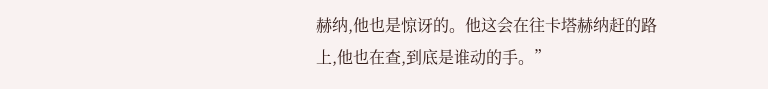赫纳,他也是惊讶的。他这会在往卡塔赫纳赶的路上,他也在查,到底是谁动的手。”